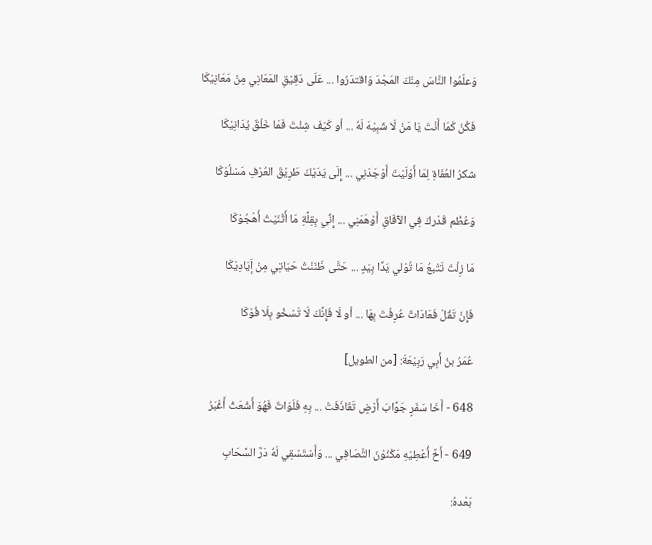وَعلّمُوا النَّاسَ مِنْكَ المَجْدَ وَاقتدَرُوا ... عَلَى دَقِيْقِ المَعَانِي مِنْ مَعَانِيْكَا

فَكُنْ كَمَا أَنْتَ يَا مَنْ لَا شَبِيْهَ لَهُ ... أو كَيْفَ شِئْتَ فَمَا خَلْقٌ يُدَانِيْكَا

شكرُ العُفَاةِ لِمَا أَوْلَيْتَ أَوْجَدَنِي ... إِلَى يَدَيْكَ طَرِيْقَ العُرْفِ مَسْلُوْكَا

وَعُظْم قَدْركَ فِي الآفَاقِ أَوْهَمَنِي ... إِنِّي بِقِلَّةِ مَا أَثْنَيْتُ أَهْجُوْكَا

مَا زِلْتَ تَتْبعُ مَا تُوْلي يَدًا بِيَدٍ ... حَتَّى ظَنَنْتُ حَيَاتِي مِنْ إَيَادِيْكَا

فَإِنْ تَقُلْ فَعَادَاتٌ عُرِفْتَ بِهَا ... أو لَا فَإِنَّكَ لَا تَسْخُو بِلَا فُوْكَا

عُمَرُ بنُ أَبِي رَبِيْعَةَ: [من الطويل]

648 - أَخَا سَفَرٍ جَوَّابَ أَرْضٍ تَقَاذَفَتْ ... بِهِ فَلَوَاتٌ فَهُوَ أَشْعَثُ أَغْبَرُ

649 - أَخٌ أُعْطِيْهِ مَكْنُوْنَ التَّصَافِي ... وَأَسْتَسْقِي لَهُ دَرَّ السَّحَابِ

بَعْدهُ: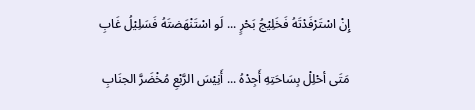إِنْ اسْتَرْفَدْتَهُ فَخَلِيْجُ بَحْرٍ ... لَو اسْتَنْهَضتَهُ فَسَلِيْلُ غَابِ

مَتَى أحْلِلْ بِسَاحَتِهِ أَجِدْهُ ... أَنِيْسَ الرَّبْعِ مُخْضَرَّ الجنَابِ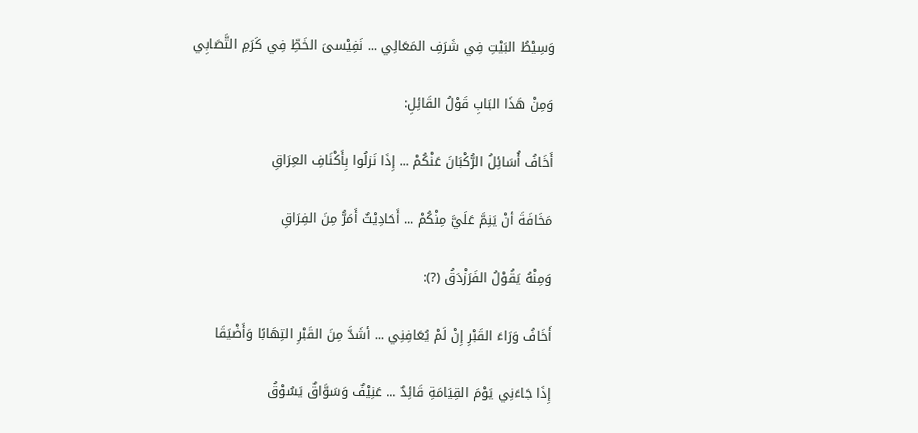وَسِيْطُ البَيْتِ فِي شَرَفِ المَعَالِي ... نَفِيْسىَ الخَطِّ فِي كَرَمِ التَّصَابِي

وَمِنْ هَذَا البَابِ قَوْلُ القَائِلِ:

أَخَافُ أُسَائِلُ الرُّكْبَانَ عَنْكُمْ ... إِذَا نَزلُوا بِأَكْنَافِ العِرَاقِ

مَخَافَةَ أنْ يَنِمَّ عَلَيَّ مِنْكُمْ ... أَحَادِيْثٌ أَمَرُّ مِنَ الفِرَاقِ

وَمِنْهُ يَقُوْلُ الفَرَزْدَقُ (?):

أَخَافُ وَرَاءَ القَبْرِ إِنْ لَمْ يُعَافِنِي ... أشَدَّ مِنَ القَبْرِ التِهَابًا وَأَضْيَقَا

إِذَا جَاءَنِي يَوْمَ القِيَامَةِ قَائِدٌ ... عَنِيْفٌ وَسَوَّاقٌ يَسُوْقُ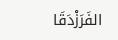الفَرَزْدَقَا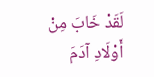لَقَدْ خَابَ مِنْ أَوْلَادِ آدَمَ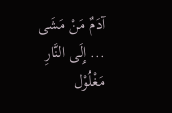آدَمٌ مَنْ مَشَى ... إِلَى النَّارِ مَغْلُوْل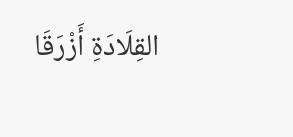القِلَادَةِ أَزْرَقَا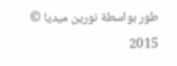طور بواسطة نورين ميديا © 2015